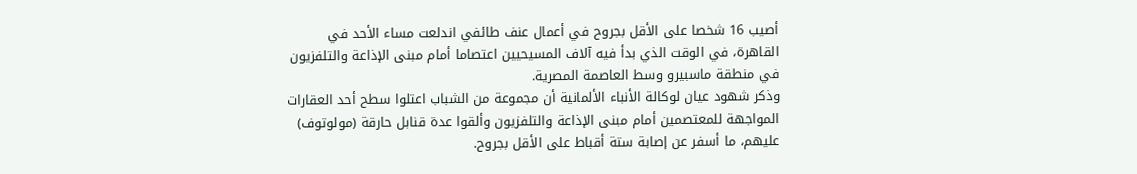أصيب 16 شخصا على الأقل بجروح في أعمال عنف طائفي اندلعت مساء الأحد في القاهرة، في الوقت الذي بدأ فيه آلاف المسيحيين اعتصاما أمام مبنى الإذاعة والتلفزيون في منطقة ماسبيرو وسط العاصمة المصرية.
وذكر شهود عيان لوكالة الأنباء الألمانية أن مجموعة من الشباب اعتلوا سطح أحد العقارات المواجهة للمعتصمين أمام مبنى الإذاعة والتلفزيون وألقوا عدة قنابل حارقة (مولوتوف) عليهم، ما أسفر عن إصابة ستة أقباط على الأقل بجروح.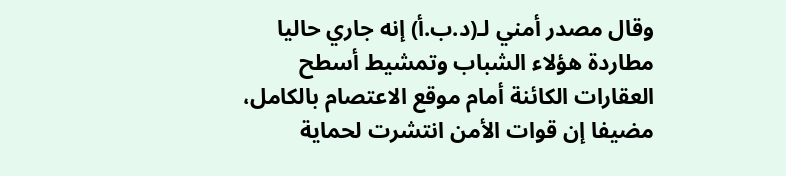وقال مصدر أمني لـ(د.ب.أ) إنه جاري حاليا مطاردة هؤلاء الشباب وتمشيط أسطح العقارات الكائنة أمام موقع الاعتصام بالكامل، مضيفا إن قوات الأمن انتشرت لحماية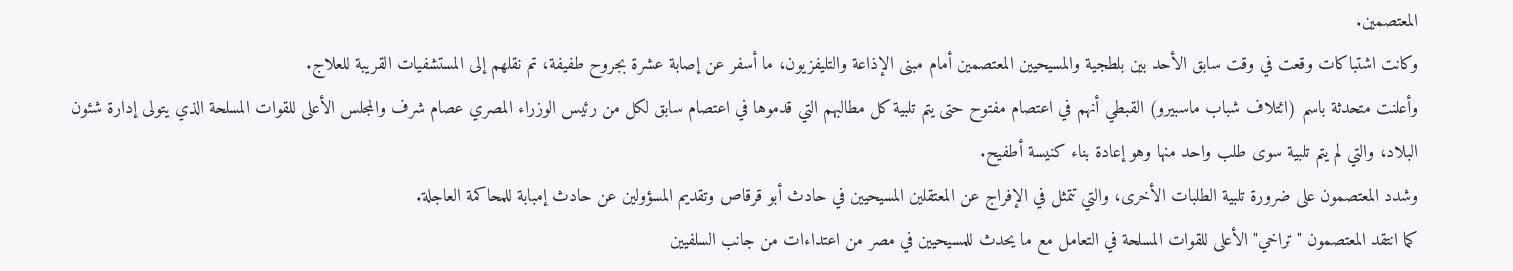المعتصمين.
وكانت اشتباكات وقعت في وقت سابق الأحد بين بلطجية والمسيحيين المعتصمين أمام مبنى الإذاعة والتليفزيون، ما أسفر عن إصابة عشرة بجروح طفيفة، تم نقلهم إلى المستشفيات القريبة للعلاج.
وأعلنت متحدثة باسم (ائتلاف شباب ماسبيرو) القبطي أنهم في اعتصام مفتوح حتى يتم تلبية كل مطالبهم التي قدموها في اعتصام سابق لكل من رئيس الوزراء المصري عصام شرف والمجلس الأعلى للقوات المسلحة الذي يتولى إدارة شئون البلاد، والتي لم يتم تلبية سوى طلب واحد منها وهو إعادة بناء كنيسة أطفيح.
وشدد المعتصمون على ضرورة تلبية الطلبات الأخرى، والتي تتمثل في الإفراج عن المعتقلين المسيحيين في حادث أبو قرقاص وتقديم المسؤولين عن حادث إمبابة للمحاكمة العاجلة.
كما انتقد المعتصمون "تراخي" الأعلى للقوات المسلحة في التعامل مع ما يحدث للمسيحيين في مصر من اعتداءات من جانب السلفيين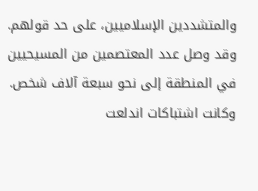والمتشددين الإسلاميين، على حد قولهم.
وقد وصل عدد المعتصمين من المسيحيين في المنطقة إلى نحو سبعة آلاف شخص.
وكانت اشتباكات اندلعت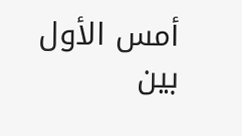أمس الأول بين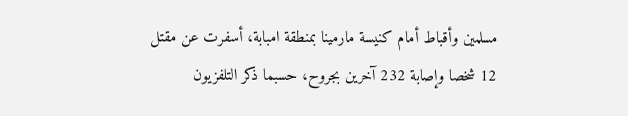مسلمين وأقباط أمام كنيسة مارمينا بمنطقة امبابة، أسفرت عن مقتل 12 شخصا وإصابة 232 آخرين بجروح، حسبما ذكر التلفزيون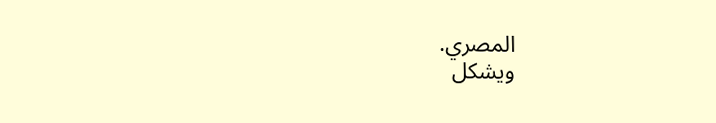المصري.
ويشكل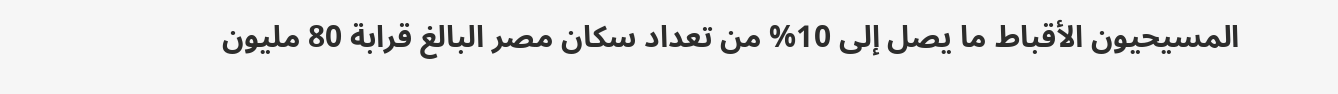المسيحيون الأقباط ما يصل إلى 10% من تعداد سكان مصر البالغ قرابة 80 مليون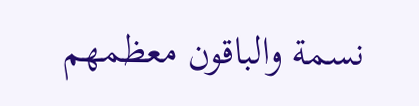نسمة والباقون معظمهم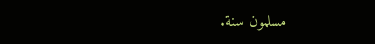مسلمون سنة.